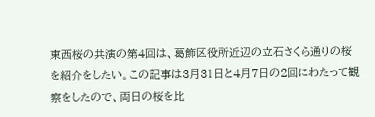東西桜の共演の第4回は、葛飾区役所近辺の立石さくら通りの桜を紹介をしたい。この記事は3月31日と4月7日の2回にわたって観察をしたので、両日の桜を比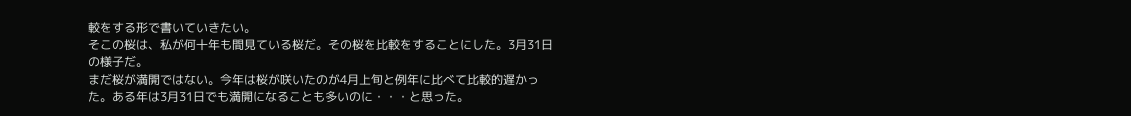較をする形で書いていきたい。
そこの桜は、私が何十年も間見ている桜だ。その桜を比較をすることにした。3月31日の様子だ。
まだ桜が満開ではない。今年は桜が咲いたのが4月上旬と例年に比べて比較的遅かった。ある年は3月31日でも満開になることも多いのに・・・と思った。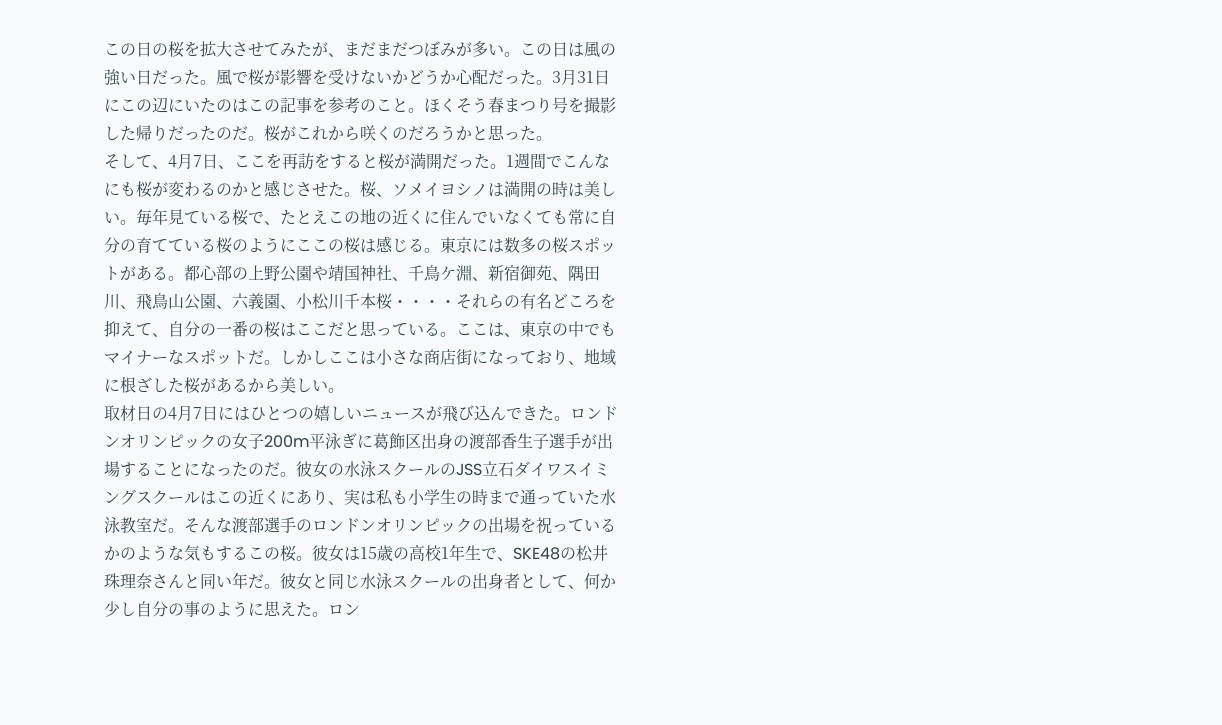この日の桜を拡大させてみたが、まだまだつぼみが多い。この日は風の強い日だった。風で桜が影響を受けないかどうか心配だった。3月31日にこの辺にいたのはこの記事を参考のこと。ほくそう春まつり号を撮影した帰りだったのだ。桜がこれから咲くのだろうかと思った。
そして、4月7日、ここを再訪をすると桜が満開だった。1週間でこんなにも桜が変わるのかと感じさせた。桜、ソメイヨシノは満開の時は美しい。毎年見ている桜で、たとえこの地の近くに住んでいなくても常に自分の育てている桜のようにここの桜は感じる。東京には数多の桜スポットがある。都心部の上野公園や靖国神社、千鳥ケ淵、新宿御苑、隅田川、飛鳥山公園、六義園、小松川千本桜・・・・それらの有名どころを抑えて、自分の一番の桜はここだと思っている。ここは、東京の中でもマイナーなスポットだ。しかしここは小さな商店街になっており、地域に根ざした桜があるから美しい。
取材日の4月7日にはひとつの嬉しいニュースが飛び込んできた。ロンドンオリンピックの女子200m平泳ぎに葛飾区出身の渡部香生子選手が出場することになったのだ。彼女の水泳スクールのJSS立石ダイワスイミングスクールはこの近くにあり、実は私も小学生の時まで通っていた水泳教室だ。そんな渡部選手のロンドンオリンピックの出場を祝っているかのような気もするこの桜。彼女は15歳の高校1年生で、SKE48の松井珠理奈さんと同い年だ。彼女と同じ水泳スクールの出身者として、何か少し自分の事のように思えた。ロン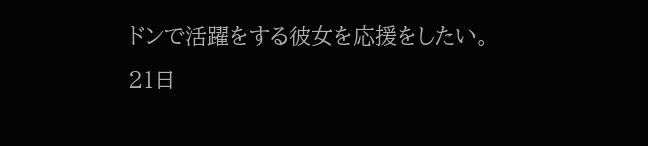ドンで活躍をする彼女を応援をしたい。
21日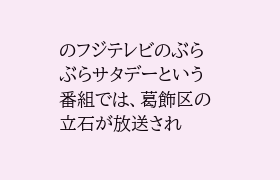のフジテレビのぶらぶらサタデーという番組では、葛飾区の立石が放送され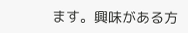ます。興味がある方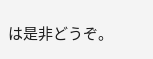は是非どうぞ。